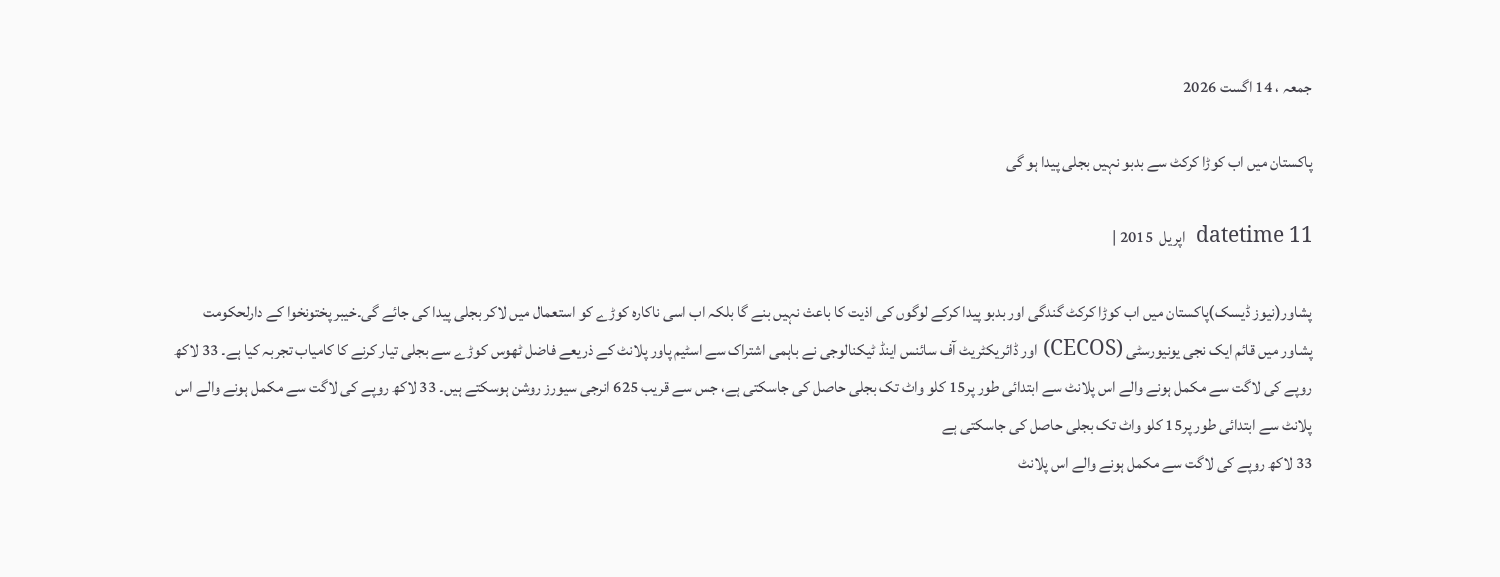جمعہ ، 14 اگست 2026

پاکستان میں اب کوڑا کرکٹ سے بدبو نہیں بجلی پیدا ہو گی

datetime 11  اپریل  2015 |

پشاور(نیوز ڈیسک)پاکستان میں اب کوڑا کرکٹ گندگی اور بدبو پیدا کرکے لوگوں کی اذیت کا باعث نہیں بنے گا بلکہ اب اسی ناکارہ کوڑے کو استعمال میں لاکر بجلی پیدا کی جائے گی۔خیبر پختونخوا کے دارلحکومت پشاور میں قائم ایک نجی یونیورسٹی (CECOS) اور ڈائریکٹریٹ آف سائنس اینڈ ٹیکنالوجی نے باہمی اشتراک سے اسٹیم پاور پلانٹ کے ذریعے فاضل ٹھوس کوڑے سے بجلی تیار کرنے کا کامیاب تجربہ کیا ہے۔ 33 لاکھ روپے کی لاگت سے مکمل ہونے والے اس پلانٹ سے ابتدائی طور پر15 کلو واٹ تک بجلی حاصل کی جاسکتی ہے، جس سے قریب 625 انرجی سیورز روشن ہوسکتے ہیں۔ 33 لاکھ روپے کی لاگت سے مکمل ہونے والے اس پلانٹ سے ابتدائی طور پر15 کلو واٹ تک بجلی حاصل کی جاسکتی ہے
33 لاکھ روپے کی لاگت سے مکمل ہونے والے اس پلانٹ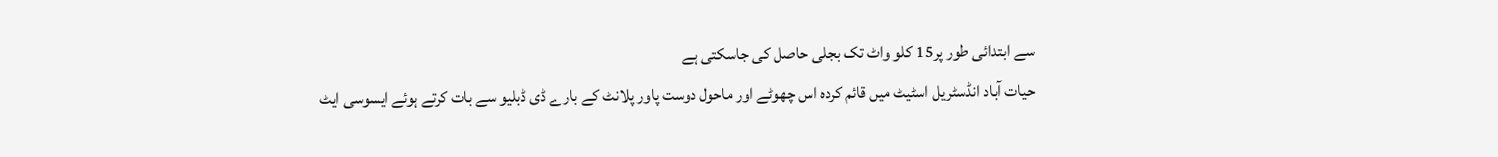سے ابتدائی طور پر15 کلو واٹ تک بجلی حاصل کی جاسکتی ہے
حیات آباد انڈسٹریل اسٹیٹ میں قائم کردہ اس چھوٹے اور ماحول دوست پاور پلانٹ کے بارے ڈی ڈبلیو سے بات کرتے ہوئے ایسوسی ایٹ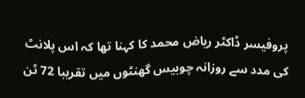پروفیسر ڈاکٹر ریاض محمد کا کہنا تھا کہ اس پلانٹ کی مدد سے روزانہ چوبیس گھنٹوں میں تقریبا 72 ٹن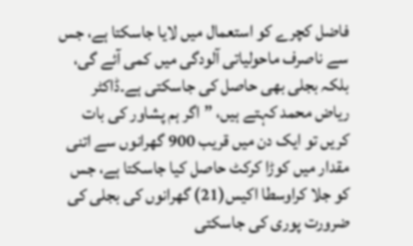فاضل کچرے کو استعمال میں لایا جاسکتا ہے، جس سے ناصرف ماحولیاتی آلودگی میں کمی آئے گی، بلکہ بجلی بھی حاصل کی جاسکتی ہے۔ڈاکٹر ریاض محمد کہتے ہیں، ”اگر ہم پشاور کی بات کریں تو ایک دن میں قریب 900 گھرانوں سے اتنی مقدار میں کوڑا کرکٹ حاصل کیا جاسکتا ہے، جس کو جلا کراوسطا اکیس(21) گھرانوں کی بجلی کی ضرورت پوری کی جاسکتی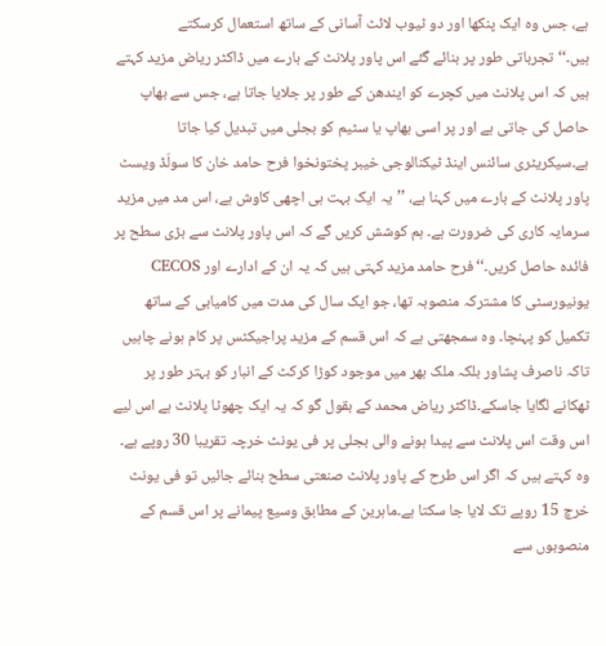ہے، جس وہ ایک پنکھا اور دو ٹیوب لائٹ آسانی کے ساتھ استعمال کرسکتے ہیں۔‘‘تجرباتی طور پر بنائے گئے اس پاور پلانٹ کے بارے میں ڈاکٹر ریاض مزید کہتے ہیں کہ اس پلانٹ میں کچرے کو ایندھن کے طور پر جلایا جاتا ہے، جس سے بھاپ حاصل کی جاتی ہے اور پر اسی بھاپ یا سٹیم کو بجلی میں تبدیل کیا جاتا ہے۔سیکریٹری سائنس اینڈ ٹیکنالوجی خیبر پختونخوا فرح حامد خان کا سولَڈ ویسٹ پاور پلانٹ کے بارے میں کہنا ہے، ’’یہ ایک بہت ہی اچھی کاوش ہے، اس مد میں مزید سرمایہ کاری کی ضرورت ہے۔ ہم کوشش کریں گے کہ اس پاور پلانٹ سے بڑی سطح پر فائدہ حاصل کریں۔‘‘فرح حامد مزید کہتی ہیں کہ یہ ان کے ادارے اور CECOS یونیورسٹی کا مشترکہ منصوبہ تھا، جو ایک سال کی مدت میں کامیابی کے ساتھ تکمیل کو پہنچا۔ وہ سمجھتی ہے کہ اس قسم کے مزید پراجیکٹس پر کام ہونے چاہیں تاکہ ناصرف پشاور بلکہ ملک بھر میں موجود کوڑا کرکٹ کے انبار کو بہتر طور پر ٹھکانے لگایا جاسکے۔ڈاکٹر ریاض محمد کے بقول گو کہ یہ ایک چھوٹا پلانٹ ہے اس لیے اس وقت اس پلانٹ سے پیدا ہونے والی بجلی پر فی یونٹ خرچہ تقریبا 30 روپے ہے۔ وہ کہتے ہیں کہ اگر اس طرح کے پاور پلانٹ صنعتی سطح بنائے جائیں تو فی یونٹ خرچ 15 روپے تک لایا جا سکتا ہے۔ماہرین کے مطابق وسیع پیمانے پر اس قسم کے منصوبوں سے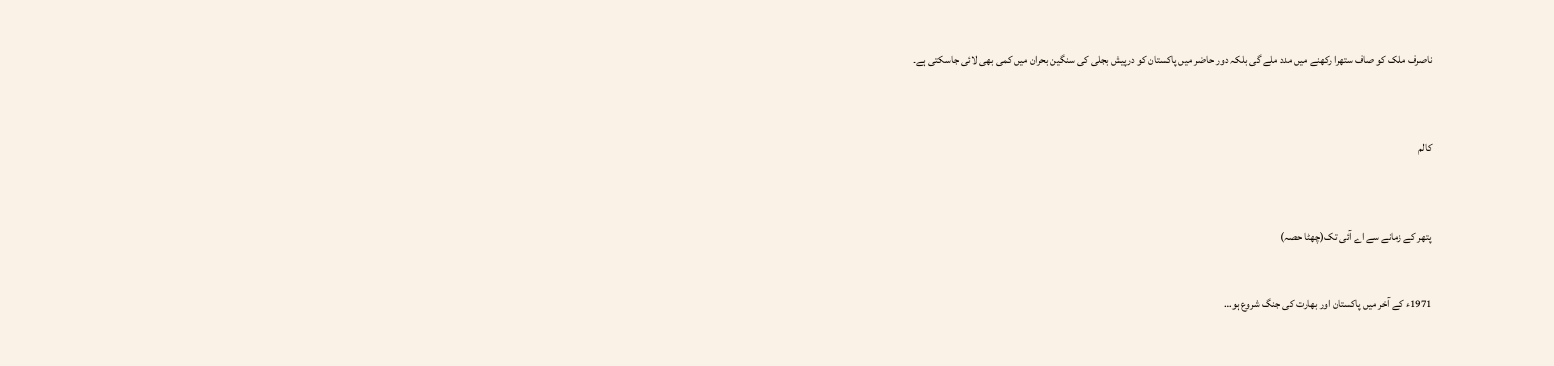ناصرف ملک کو صاف ستھرا رکھنے میں مدد ملے گی بلکہ دور حاضر میں پاکستان کو درپیش بجلی کی سنگین بحران میں کمی بھی لائی جاسکتی ہے۔



کالم



پتھر کے زمانے سے اے آئی تک(چھٹا حصہ)


1971ء کے آخر میں پاکستان اور بھارت کی جنگ شروع ہو…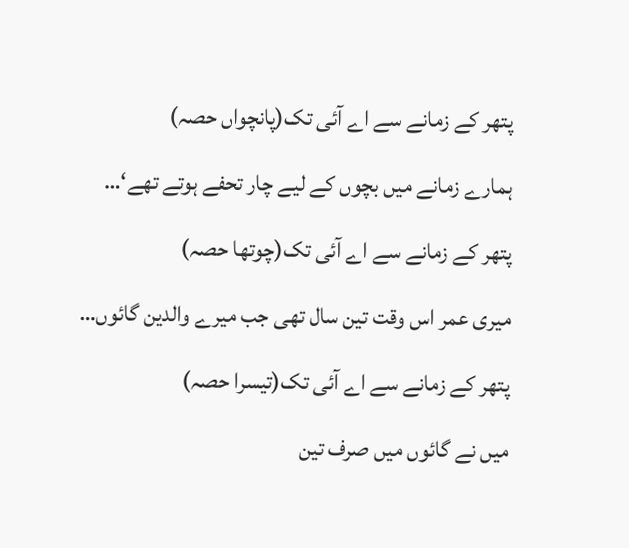پتھر کے زمانے سے اے آئی تک(پانچواں حصہ)

ہمارے زمانے میں بچوں کے لیے چار تحفے ہوتے تھے‘…

پتھر کے زمانے سے اے آئی تک(چوتھا حصہ)

میری عمر اس وقت تین سال تھی جب میرے والدین گائوں…

پتھر کے زمانے سے اے آئی تک(تیسرا حصہ)

میں نے گائوں میں صرف تین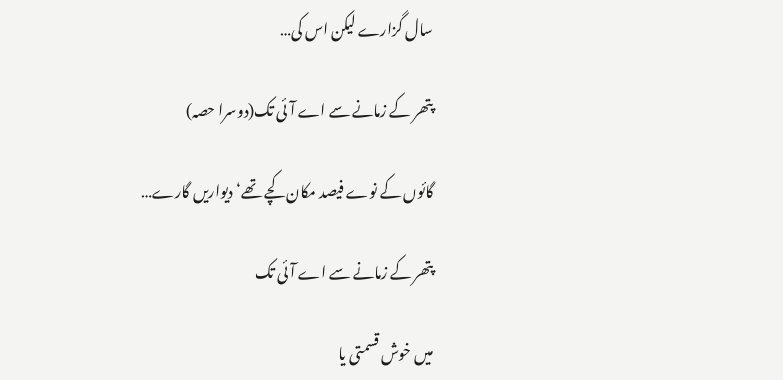سال گزارے لیکن اس کی…

پتھر کے زمانے سے اے آئی تک(دوسرا حصہ)

گائوں کے نوے فیصد مکان کچے تھے‘ دیواریں گارے…

پتھر کے زمانے سے اے آئی تک

میں خوش قسمتی یا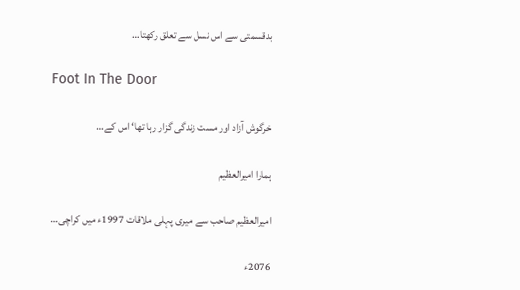بدقسمتی سے اس نسل سے تعلق رکھتا…

Foot In The Door

خرگوش آزاد اور مست زندگی گزار رہا تھا‘ اس کے…

ہمارا امیرالعظیم

امیرالعظیم صاحب سے میری پہلی ملاقات 1997ء میں کراچی…

2076ء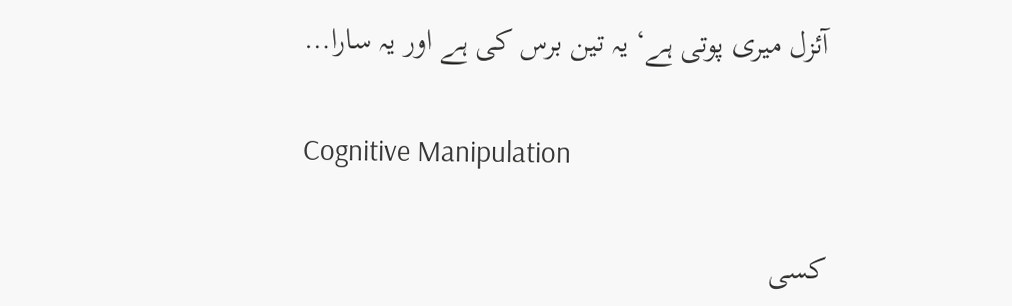آئزل میری پوتی ہے‘ یہ تین برس کی ہے اور یہ سارا…

Cognitive Manipulation

کسی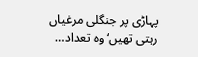پہاڑی پر جنگلی مرغیاں رہتی تھیں‘ وہ تعداد…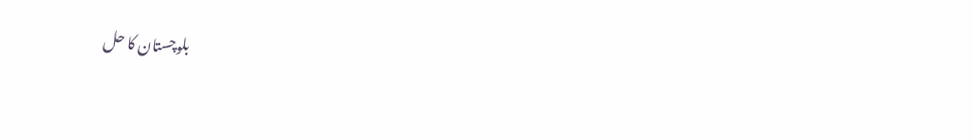بلوچستان کا حل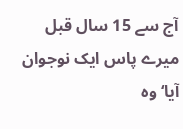آج سے 15 سال قبل میرے پاس ایک نوجوان آیا‘ وہ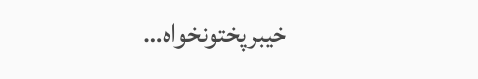خیبرپختونخواہ…